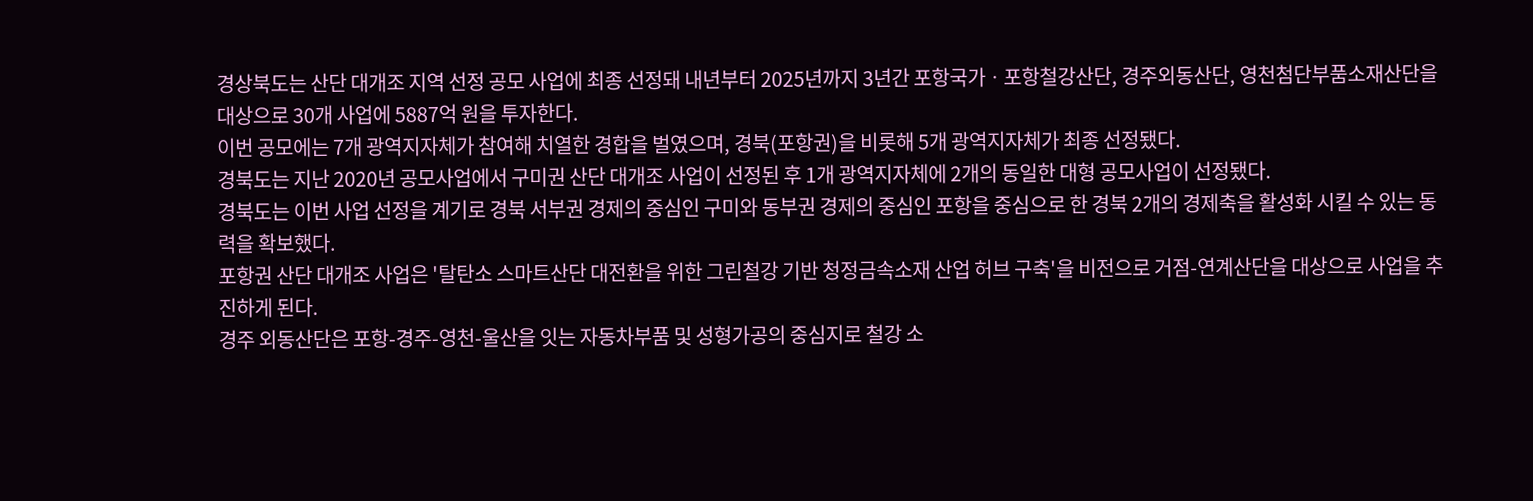경상북도는 산단 대개조 지역 선정 공모 사업에 최종 선정돼 내년부터 2025년까지 3년간 포항국가ㆍ포항철강산단, 경주외동산단, 영천첨단부품소재산단을 대상으로 30개 사업에 5887억 원을 투자한다.
이번 공모에는 7개 광역지자체가 참여해 치열한 경합을 벌였으며, 경북(포항권)을 비롯해 5개 광역지자체가 최종 선정됐다.
경북도는 지난 2020년 공모사업에서 구미권 산단 대개조 사업이 선정된 후 1개 광역지자체에 2개의 동일한 대형 공모사업이 선정됐다.
경북도는 이번 사업 선정을 계기로 경북 서부권 경제의 중심인 구미와 동부권 경제의 중심인 포항을 중심으로 한 경북 2개의 경제축을 활성화 시킬 수 있는 동력을 확보했다.
포항권 산단 대개조 사업은 '탈탄소 스마트산단 대전환을 위한 그린철강 기반 청정금속소재 산업 허브 구축'을 비전으로 거점-연계산단을 대상으로 사업을 추진하게 된다.
경주 외동산단은 포항-경주-영천-울산을 잇는 자동차부품 및 성형가공의 중심지로 철강 소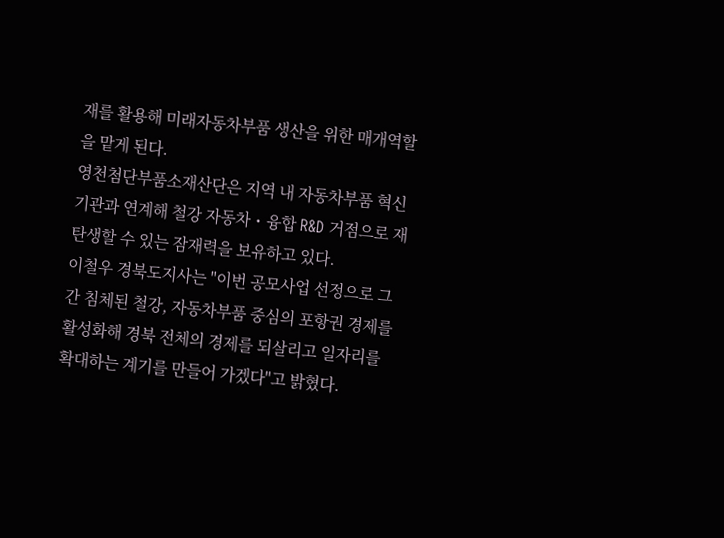재를 활용해 미래자동차부품 생산을 위한 매개역할을 맡게 된다.
영천첨단부품소재산단은 지역 내 자동차부품 혁신기관과 연계해 철강 자동차・융합 R&D 거점으로 재 탄생할 수 있는 잠재력을 보유하고 있다.
이철우 경북도지사는 "이번 공모사업 선정으로 그간 침체된 철강, 자동차부품 중심의 포항권 경제를 활성화해 경북 전체의 경제를 되살리고 일자리를 확대하는 계기를 만들어 가겠다"고 밝혔다.